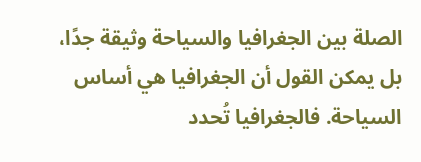الصلة بين الجغرافيا والسياحة وثيقة جدًا، بل يمكن القول أن الجغرافيا هي أساس السياحة. فالجغرافيا تُحدد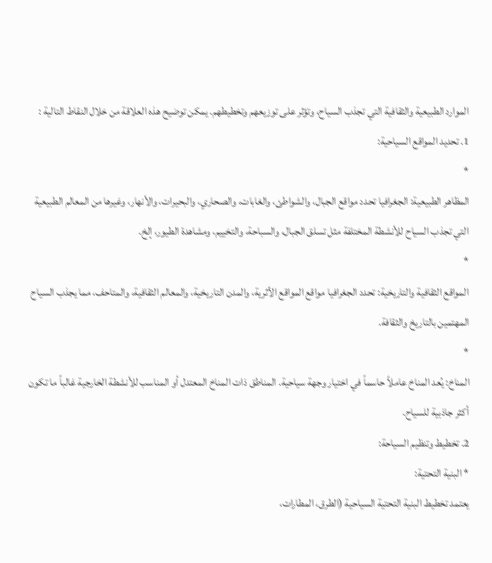الموارد الطبيعية والثقافية التي تجذب السياح، وتؤثر على توزيعهم وتخطيطهم. يمكن توضيح هذه العلاقة من خلال النقاط التالية :
1. تحديد المواقع السياحية:
*
المظاهر الطبيعية: الجغرافيا تحدد مواقع الجبال، والشواطئ، والغابات، والصحاري، والبحيرات، والأنهار، وغيرها من المعالم الطبيعية التي تجذب السياح للأنشطة المختلفة مثل تسلق الجبال، والسباحة، والتخييم، ومشاهدة الطيور، إلخ.
*
المواقع الثقافية والتاريخية: تحدد الجغرافيا مواقع المواقع الأثرية، والمدن التاريخية، والمعالم الثقافية، والمتاحف، مما يجذب السياح المهتمين بالتاريخ والثقافة.
*
المناخ: يُعد المناخ عاملاً حاسماً في اختيار وجهة سياحية. المناطق ذات المناخ المعتدل أو المناسب للأنشطة الخارجية غالباً ما تكون أكثر جاذبية للسياح.
2. تخطيط وتنظيم السياحة:
* البنية التحتية:
يعتمد تخطيط البنية التحتية السياحية (الطرق، المطارات،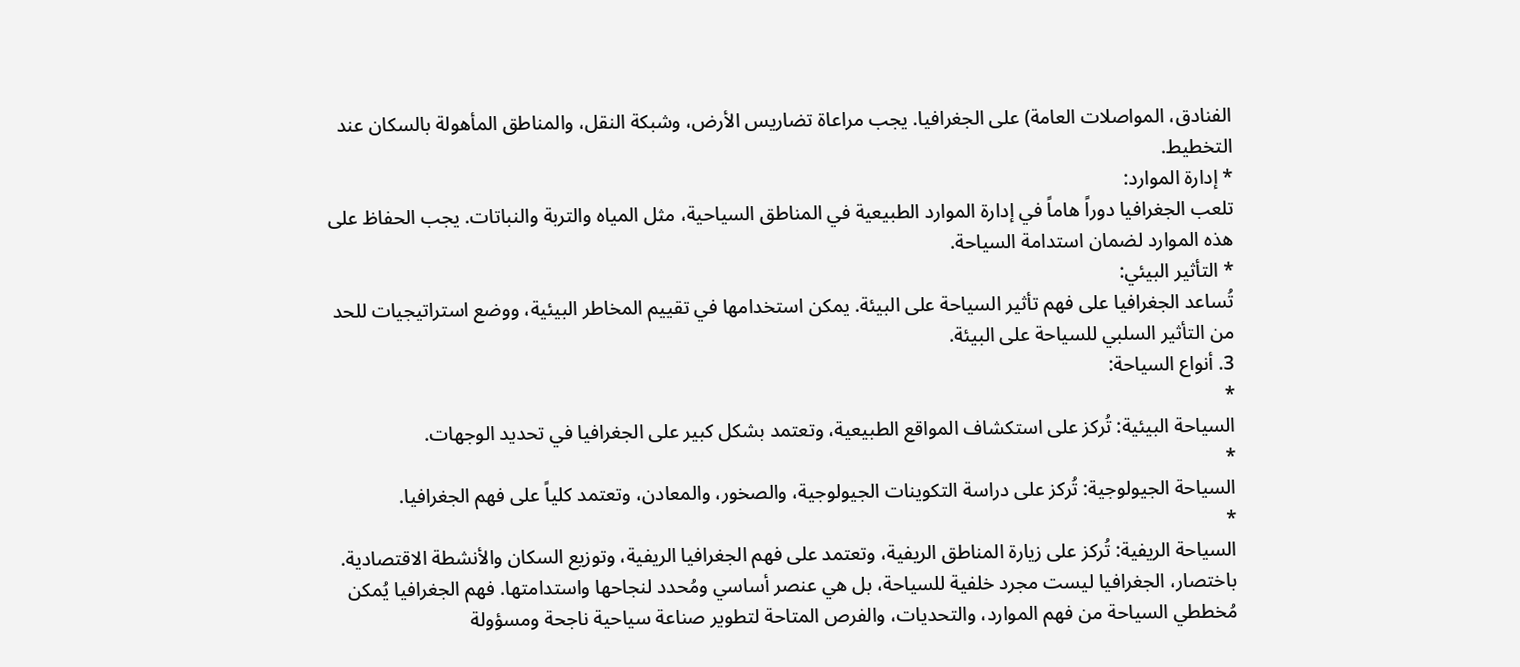الفنادق، المواصلات العامة) على الجغرافيا. يجب مراعاة تضاريس الأرض، وشبكة النقل، والمناطق المأهولة بالسكان عند التخطيط.
* إدارة الموارد:
تلعب الجغرافيا دوراً هاماً في إدارة الموارد الطبيعية في المناطق السياحية، مثل المياه والتربة والنباتات. يجب الحفاظ على هذه الموارد لضمان استدامة السياحة.
* التأثير البيئي:
تُساعد الجغرافيا على فهم تأثير السياحة على البيئة. يمكن استخدامها في تقييم المخاطر البيئية، ووضع استراتيجيات للحد من التأثير السلبي للسياحة على البيئة.
3. أنواع السياحة:
*
السياحة البيئية: تُركز على استكشاف المواقع الطبيعية، وتعتمد بشكل كبير على الجغرافيا في تحديد الوجهات.
*
السياحة الجيولوجية: تُركز على دراسة التكوينات الجيولوجية، والصخور، والمعادن، وتعتمد كلياً على فهم الجغرافيا.
*
السياحة الريفية: تُركز على زيارة المناطق الريفية، وتعتمد على فهم الجغرافيا الريفية، وتوزيع السكان والأنشطة الاقتصادية.
باختصار، الجغرافيا ليست مجرد خلفية للسياحة، بل هي عنصر أساسي ومُحدد لنجاحها واستدامتها. فهم الجغرافيا يُمكن مُخططي السياحة من فهم الموارد، والتحديات، والفرص المتاحة لتطوير صناعة سياحية ناجحة ومسؤولة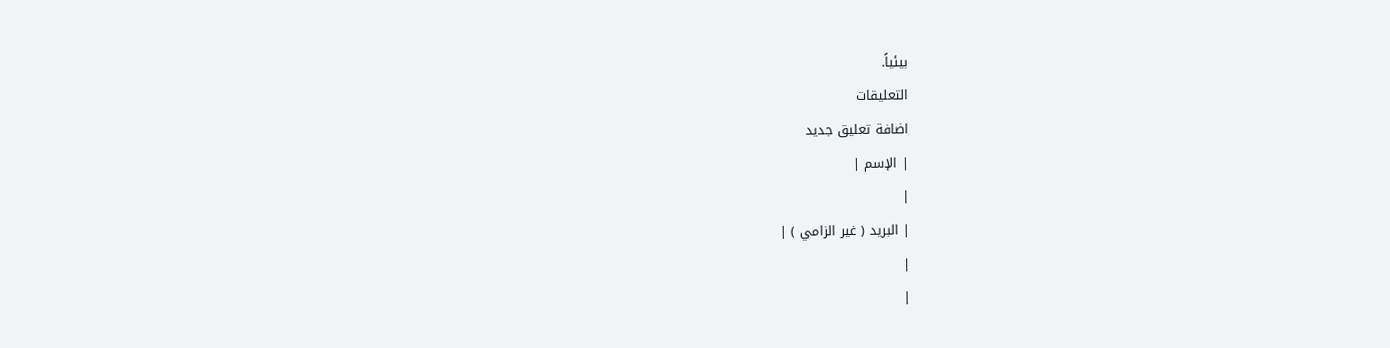بيئياً.
التعليقات
اضافة تعليق جديد
| الإسم |
|
| البريد ( غير الزامي ) |
|
|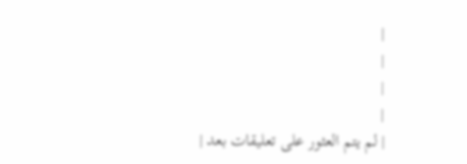|
|
|
|
| لم يتم العثور على تعليقات بعد |